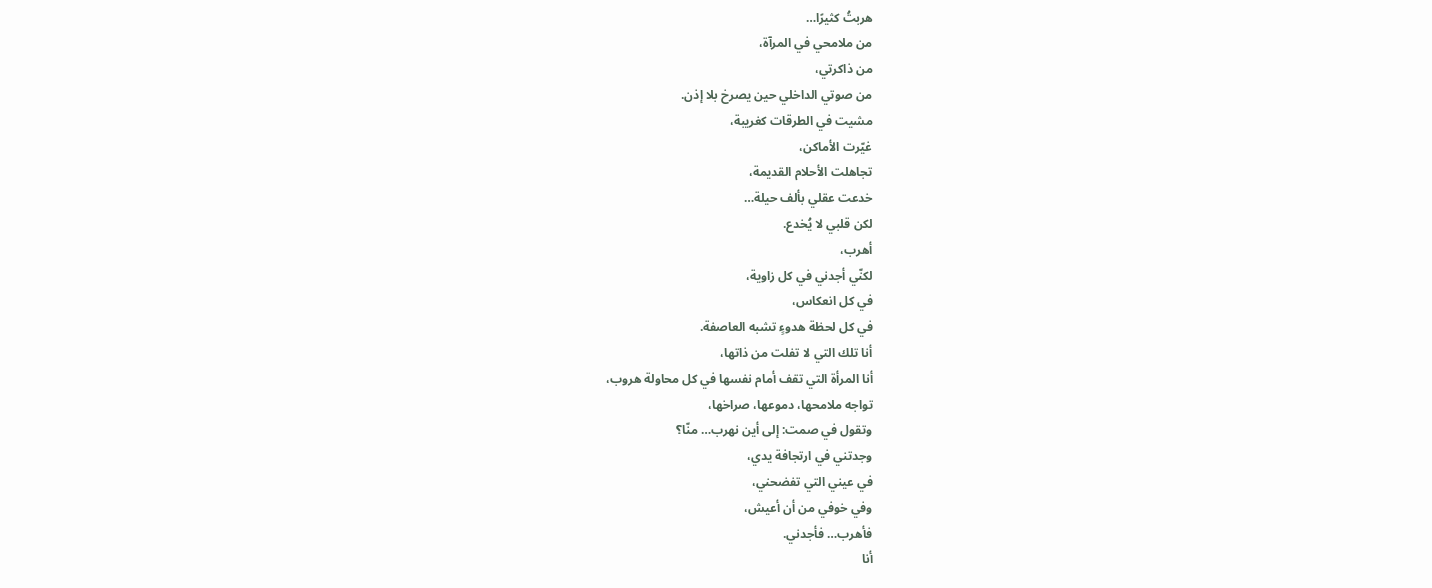هربتُ كثيرًا…
من ملامحي في المرآة،
من ذاكرتي،
من صوتي الداخلي حين يصرخ بلا إذن.
مشيت في الطرقات كغريبة،
غيّرت الأماكن،
تجاهلت الأحلام القديمة،
خدعت عقلي بألف حيلة…
لكن قلبي لا يُخدع.
أهرب،
لكنّي أجدني في كل زاوية،
في كل انعكاس،
في كل لحظة هدوءٍ تشبه العاصفة.
أنا تلك التي لا تفلت من ذاتها،
أنا المرأة التي تقف أمام نفسها في كل محاولة هروب،
تواجه ملامحها، دموعها، صراخها،
وتقول في صمت: إلى أين نهرب… منّا؟
وجدتني في ارتجافة يدي،
في عيني التي تفضحني،
وفي خوفي من أن أعيش،
فأهرب… فأجدني.
أنا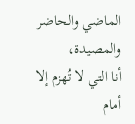الماضي والحاضر والمصيدة،
أنا التي لا تُهزم إلا أمام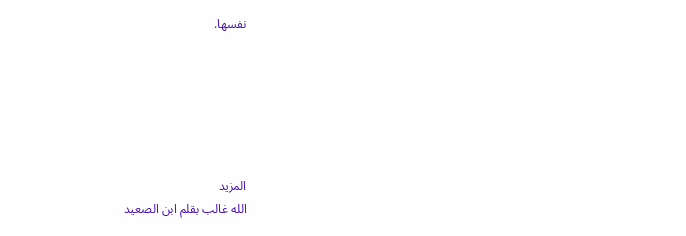نفسها.






المزيد
الله غالب بقلم ابن الصعيد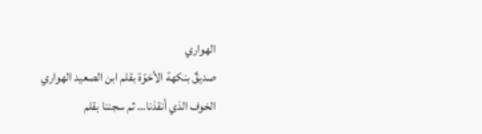الهواري
صديقٌ بنكهة الأخوّة بقلم ابن الصعيد الهواري
الخوف الذي أنقذنا… ثم سجننا بقلم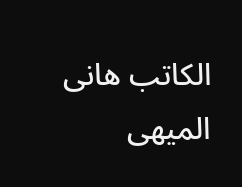الكاتب هانى الميهى